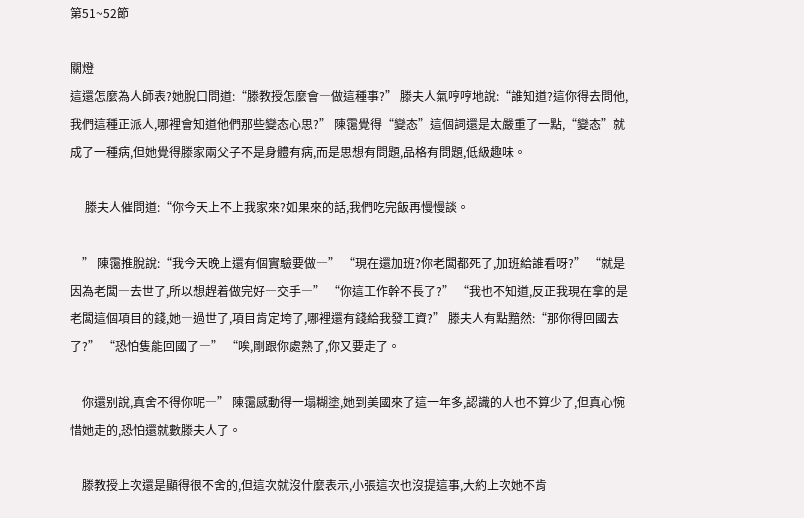第51~52節

關燈
這還怎麼為人師表?她脫口問道:“滕教授怎麼會―做這種事?” 滕夫人氣哼哼地說:“誰知道?這你得去問他,我們這種正派人,哪裡會知道他們那些變态心思?” 陳霭覺得“變态”這個詞還是太嚴重了一點,“變态”就成了一種病,但她覺得滕家兩父子不是身體有病,而是思想有問題,品格有問題,低級趣味。

     滕夫人催問道:“你今天上不上我家來?如果來的話,我們吃完飯再慢慢談。

    ” 陳霭推脫說:“我今天晚上還有個實驗要做―” “現在還加班?你老闆都死了,加班給誰看呀?” “就是因為老闆―去世了,所以想趕着做完好―交手―” “你這工作幹不長了?” “我也不知道,反正我現在拿的是老闆這個項目的錢,她―過世了,項目肯定垮了,哪裡還有錢給我發工資?” 滕夫人有點黯然:“那你得回國去了?” “恐怕隻能回國了―” “唉,剛跟你處熟了,你又要走了。

    你還别說,真舍不得你呢―” 陳霭感動得一塌糊塗,她到美國來了這一年多,認識的人也不算少了,但真心惋惜她走的,恐怕還就數滕夫人了。

    滕教授上次還是顯得很不舍的,但這次就沒什麼表示,小張這次也沒提這事,大約上次她不肯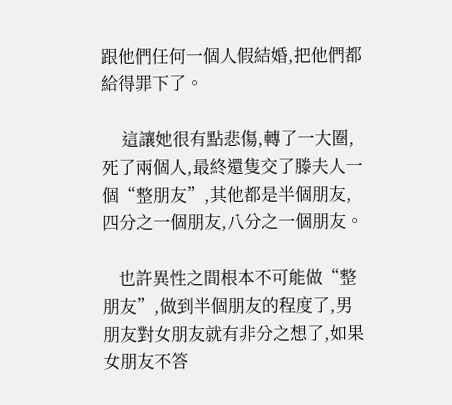跟他們任何一個人假結婚,把他們都給得罪下了。

     這讓她很有點悲傷,轉了一大圈,死了兩個人,最終還隻交了滕夫人一個“整朋友”,其他都是半個朋友,四分之一個朋友,八分之一個朋友。

    也許異性之間根本不可能做“整朋友”,做到半個朋友的程度了,男朋友對女朋友就有非分之想了,如果女朋友不答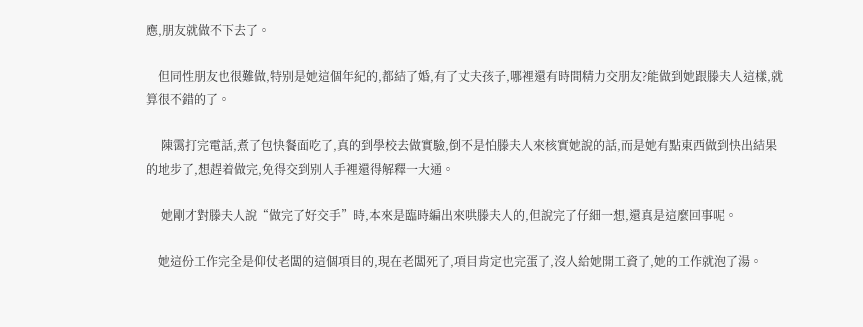應,朋友就做不下去了。

    但同性朋友也很難做,特别是她這個年紀的,都結了婚,有了丈夫孩子,哪裡還有時間精力交朋友?能做到她跟滕夫人這樣,就算很不錯的了。

     陳霭打完電話,煮了包快餐面吃了,真的到學校去做實驗,倒不是怕滕夫人來核實她說的話,而是她有點東西做到快出結果的地步了,想趕着做完,免得交到别人手裡還得解釋一大通。

     她剛才對滕夫人說“做完了好交手”時,本來是臨時編出來哄滕夫人的,但說完了仔細一想,還真是這麼回事呢。

    她這份工作完全是仰仗老闆的這個項目的,現在老闆死了,項目肯定也完蛋了,沒人給她開工資了,她的工作就泡了湯。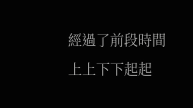經過了前段時間上上下下起起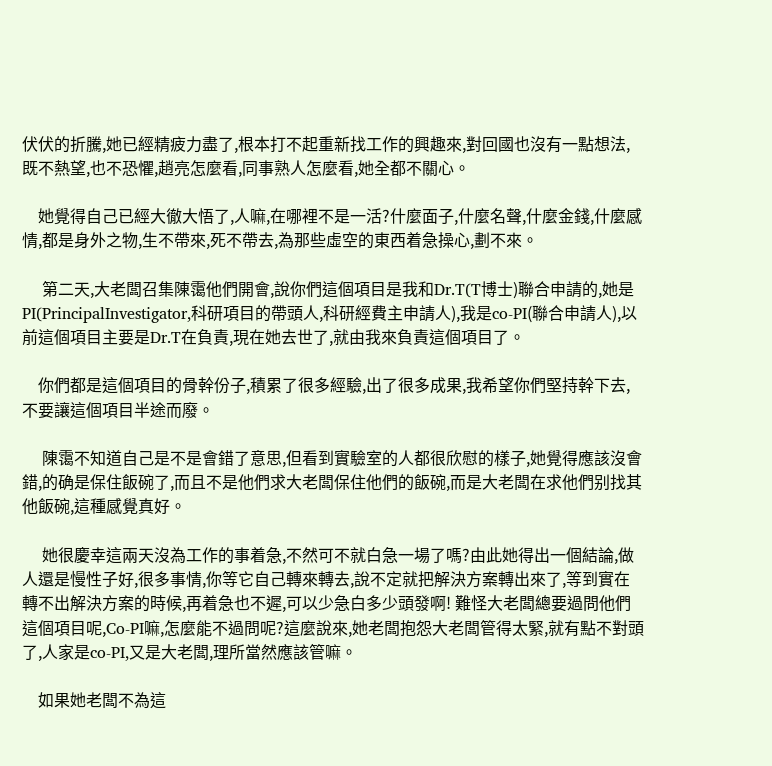伏伏的折騰,她已經精疲力盡了,根本打不起重新找工作的興趣來,對回國也沒有一點想法,既不熱望,也不恐懼,趙亮怎麼看,同事熟人怎麼看,她全都不關心。

    她覺得自己已經大徹大悟了,人嘛,在哪裡不是一活?什麼面子,什麼名聲,什麼金錢,什麼感情,都是身外之物,生不帶來,死不帶去,為那些虛空的東西着急操心,劃不來。

     第二天,大老闆召集陳霭他們開會,說你們這個項目是我和Dr.T(T博士)聯合申請的,她是PI(PrincipalInvestigator,科研項目的帶頭人,科研經費主申請人),我是co-PI(聯合申請人),以前這個項目主要是Dr.T在負責,現在她去世了,就由我來負責這個項目了。

    你們都是這個項目的骨幹份子,積累了很多經驗,出了很多成果,我希望你們堅持幹下去,不要讓這個項目半途而廢。

     陳霭不知道自己是不是會錯了意思,但看到實驗室的人都很欣慰的樣子,她覺得應該沒會錯,的确是保住飯碗了,而且不是他們求大老闆保住他們的飯碗,而是大老闆在求他們别找其他飯碗,這種感覺真好。

     她很慶幸這兩天沒為工作的事着急,不然可不就白急一場了嗎?由此她得出一個結論,做人還是慢性子好,很多事情,你等它自己轉來轉去,說不定就把解決方案轉出來了,等到實在轉不出解決方案的時候,再着急也不遲,可以少急白多少頭發啊! 難怪大老闆總要過問他們這個項目呢,Co-PI嘛,怎麼能不過問呢?這麼說來,她老闆抱怨大老闆管得太緊,就有點不對頭了,人家是co-PI,又是大老闆,理所當然應該管嘛。

    如果她老闆不為這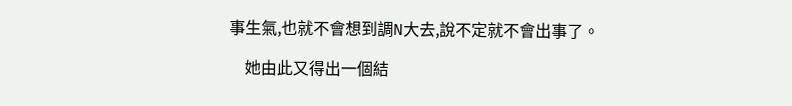事生氣,也就不會想到調N大去,說不定就不會出事了。

    她由此又得出一個結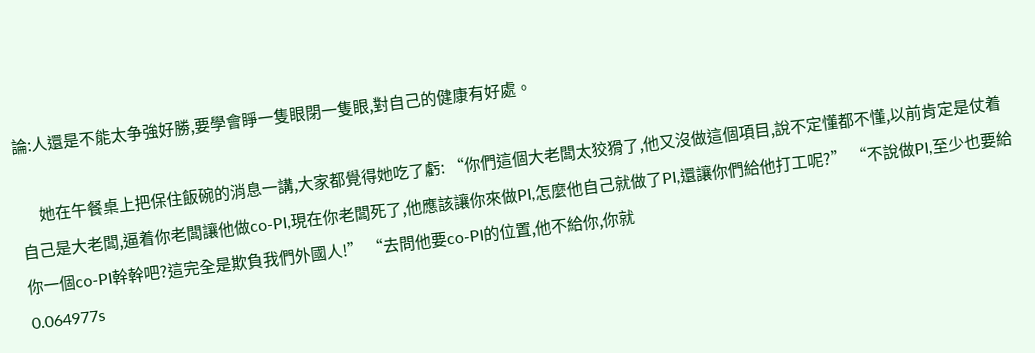論:人還是不能太争強好勝,要學會睜一隻眼閉一隻眼,對自己的健康有好處。

     她在午餐桌上把保住飯碗的消息一講,大家都覺得她吃了虧: “你們這個大老闆太狡猾了,他又沒做這個項目,說不定懂都不懂,以前肯定是仗着自己是大老闆,逼着你老闆讓他做co-PI,現在你老闆死了,他應該讓你來做PI,怎麼他自己就做了PI,還讓你們給他打工呢?” “不說做PI,至少也要給你一個co-PI幹幹吧?這完全是欺負我們外國人!” “去問他要co-PI的位置,他不給你,你就
0.064977s